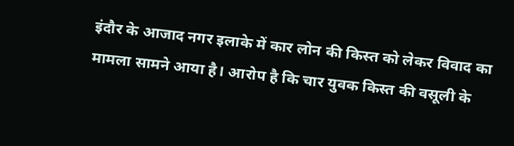इंदौर के आजाद नगर इलाके में कार लोन की किस्त को लेकर विवाद का मामला सामने आया है। आरोप है कि चार युवक किस्त की वसूली के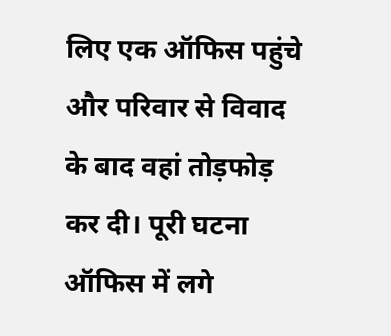लिए एक ऑफिस पहुंचे और परिवार से विवाद के बाद वहां तोड़फोड़ कर दी। पूरी घटना ऑफिस में लगे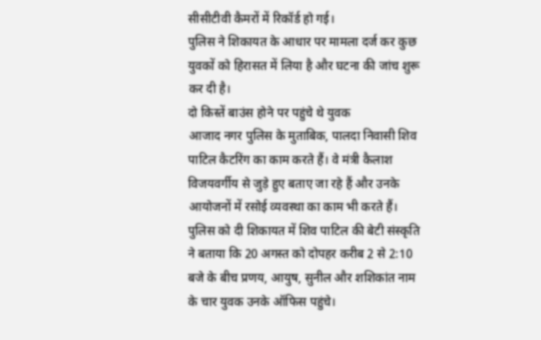सीसीटीवी कैमरों में रिकॉर्ड हो गई।
पुलिस ने शिकायत के आधार पर मामला दर्ज कर कुछ युवकों को हिरासत में लिया है और घटना की जांच शुरू कर दी है।
दो किस्तें बाउंस होने पर पहुंचे थे युवक
आजाद नगर पुलिस के मुताबिक, पालदा निवासी शिव पाटिल कैटरिंग का काम करते हैं। वे मंत्री कैलाश विजयवर्गीय से जुड़े हुए बताए जा रहे हैं और उनके आयोजनों में रसोई व्यवस्था का काम भी करते हैं।
पुलिस को दी शिकायत में शिव पाटिल की बेटी संस्कृति ने बताया कि 20 अगस्त को दोपहर करीब 2 से 2:10 बजे के बीच प्रणय, आयुष, सुनील और शशिकांत नाम के चार युवक उनके ऑफिस पहुंचे।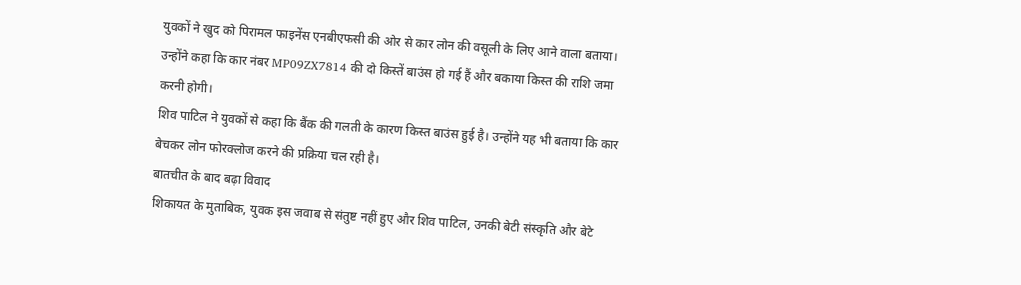युवकों ने खुद को पिरामल फाइनेंस एनबीएफसी की ओर से कार लोन की वसूली के लिए आने वाला बताया। उन्होंने कहा कि कार नंबर MP09ZX7814 की दो किस्तें बाउंस हो गई हैं और बकाया किस्त की राशि जमा करनी होगी।
शिव पाटिल ने युवकों से कहा कि बैंक की गलती के कारण किस्त बाउंस हुई है। उन्होंने यह भी बताया कि कार बेचकर लोन फोरक्लोज करने की प्रक्रिया चल रही है।
बातचीत के बाद बढ़ा विवाद
शिकायत के मुताबिक, युवक इस जवाब से संतुष्ट नहीं हुए और शिव पाटिल, उनकी बेटी संस्कृति और बेटे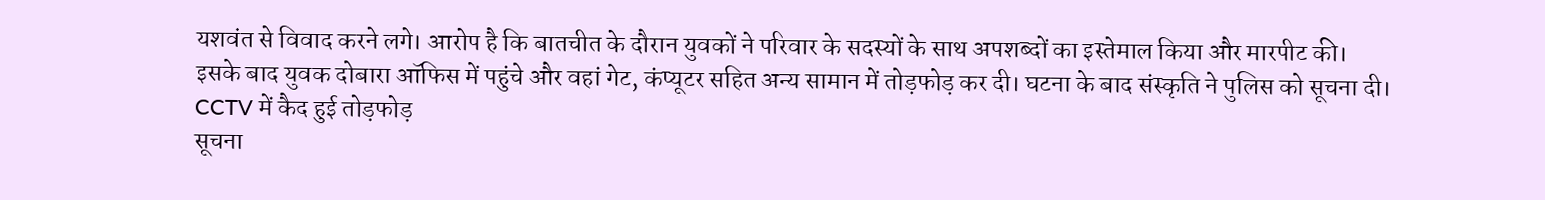यशवंत से विवाद करने लगे। आरोप है कि बातचीत के दौरान युवकों ने परिवार के सदस्यों के साथ अपशब्दों का इस्तेमाल किया और मारपीट की।
इसके बाद युवक दोबारा ऑफिस में पहुंचे और वहां गेट, कंप्यूटर सहित अन्य सामान में तोड़फोड़ कर दी। घटना के बाद संस्कृति ने पुलिस को सूचना दी।
CCTV में कैद हुई तोड़फोड़
सूचना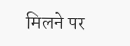मिलने पर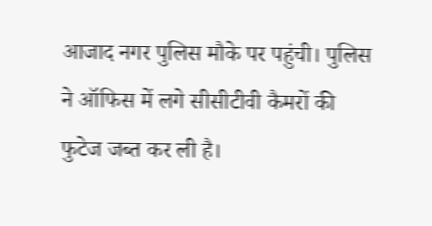आजाद नगर पुलिस मौके पर पहुंची। पुलिस ने ऑफिस में लगे सीसीटीवी कैमरों की फुटेज जब्त कर ली है।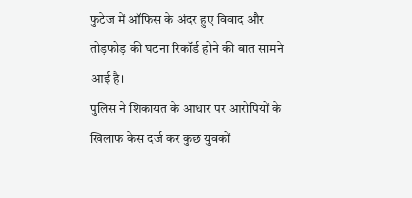फुटेज में ऑफिस के अंदर हुए विवाद और तोड़फोड़ की घटना रिकॉर्ड होने की बात सामने आई है।
पुलिस ने शिकायत के आधार पर आरोपियों के खिलाफ केस दर्ज कर कुछ युवकों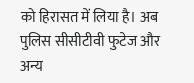को हिरासत में लिया है। अब पुलिस सीसीटीवी फुटेज और अन्य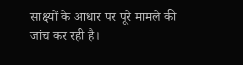साक्ष्यों के आधार पर पूरे मामले की जांच कर रही है।